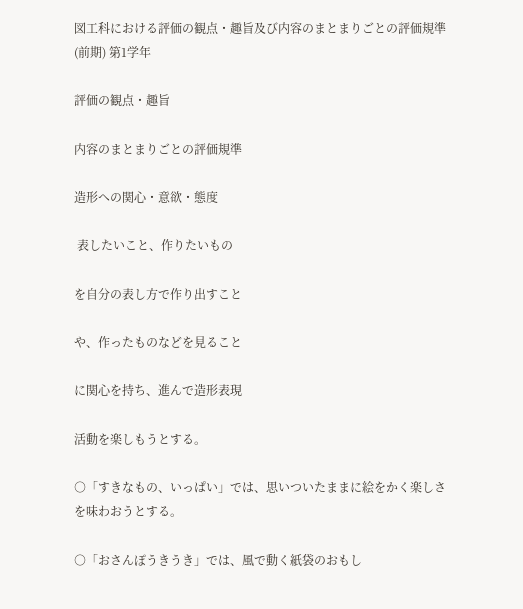図工科における評価の観点・趣旨及び内容のまとまりごとの評価規準(前期) 第1学年

評価の観点・趣旨

内容のまとまりごとの評価規準

造形への関心・意欲・態度

 表したいこと、作りたいもの

を自分の表し方で作り出すこと

や、作ったものなどを見ること

に関心を持ち、進んで造形表現

活動を楽しもうとする。

○「すきなもの、いっぱい」では、思いついたままに絵をかく楽しさを味わおうとする。

○「おさんぽうきうき」では、風で動く紙袋のおもし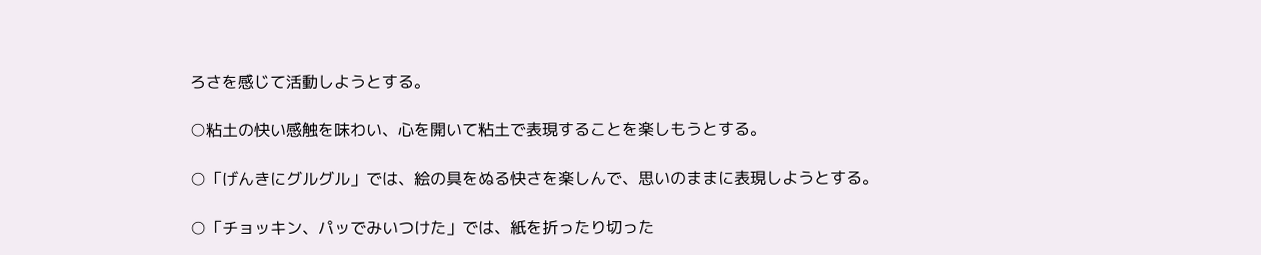ろさを感じて活動しようとする。

○粘土の快い感触を味わい、心を開いて粘土で表現することを楽しもうとする。

○「げんきにグルグル」では、絵の具をぬる快さを楽しんで、思いのままに表現しようとする。

○「チョッキン、パッでみいつけた」では、紙を折ったり切った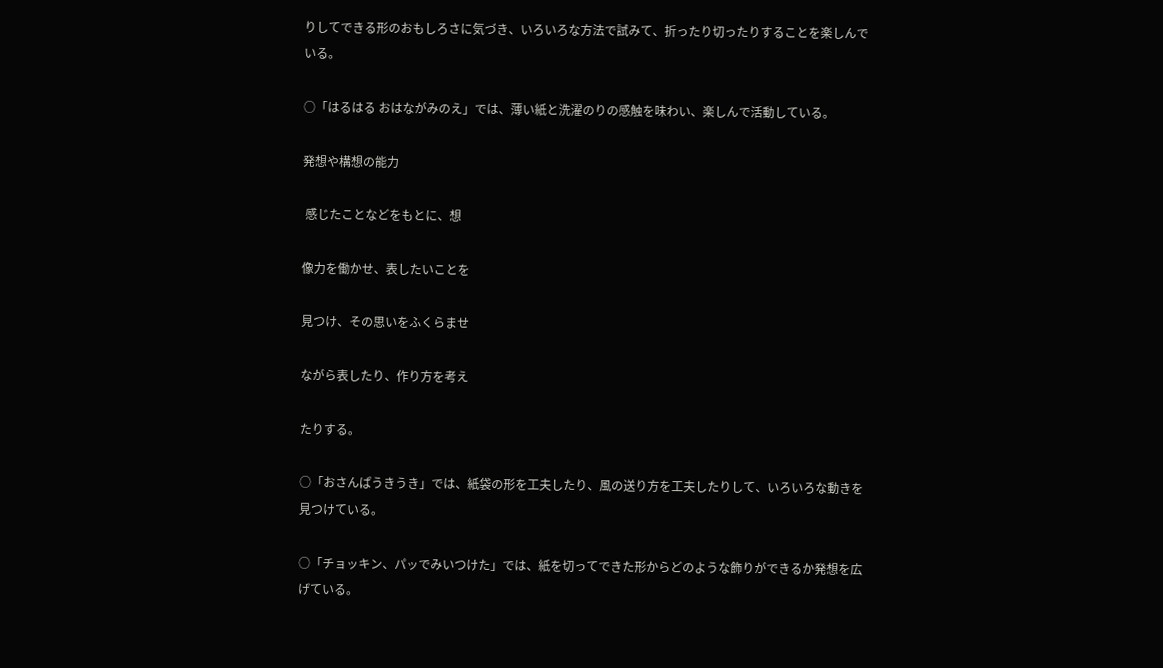りしてできる形のおもしろさに気づき、いろいろな方法で試みて、折ったり切ったりすることを楽しんでいる。

○「はるはる おはながみのえ」では、薄い紙と洗濯のりの感触を味わい、楽しんで活動している。

発想や構想の能力

 感じたことなどをもとに、想

像力を働かせ、表したいことを

見つけ、その思いをふくらませ

ながら表したり、作り方を考え

たりする。

○「おさんぱうきうき」では、紙袋の形を工夫したり、風の送り方を工夫したりして、いろいろな動きを見つけている。

○「チョッキン、パッでみいつけた」では、紙を切ってできた形からどのような飾りができるか発想を広げている。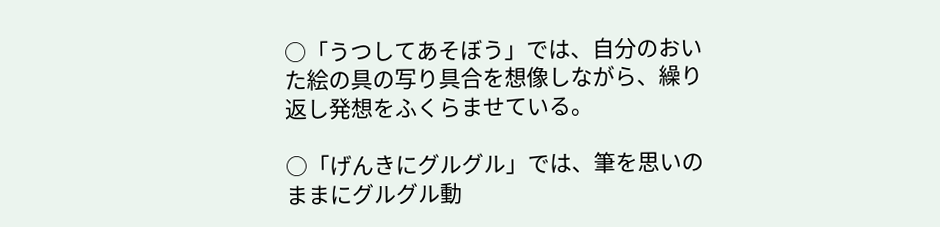○「うつしてあそぼう」では、自分のおいた絵の具の写り具合を想像しながら、繰り返し発想をふくらませている。

○「げんきにグルグル」では、筆を思いのままにグルグル動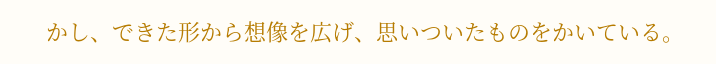かし、できた形から想像を広げ、思いついたものをかいている。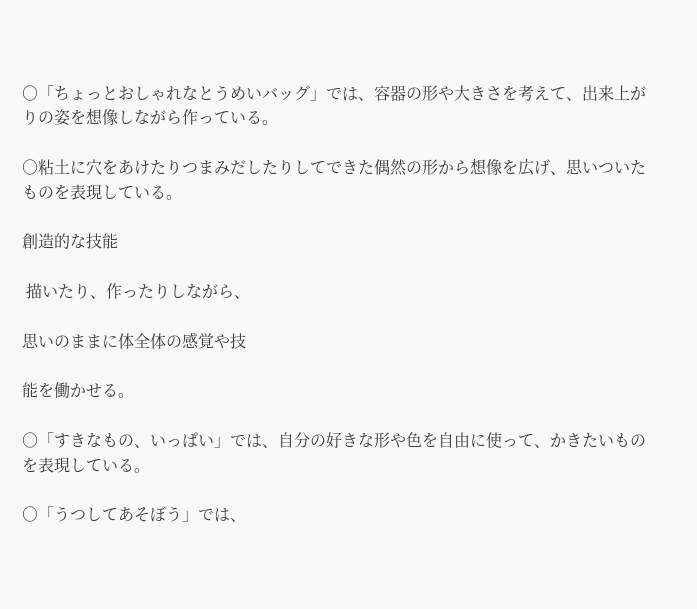○「ちょっとおしゃれなとうめいバッグ」では、容器の形や大きさを考えて、出来上がりの姿を想像しながら作っている。

○粘土に穴をあけたりつまみだしたりしてできた偶然の形から想像を広げ、思いついたものを表現している。

創造的な技能

 描いたり、作ったりしながら、

思いのままに体全体の感覚や技

能を働かせる。

○「すきなもの、いっぱい」では、自分の好きな形や色を自由に使って、かきたいものを表現している。

○「うつしてあそぼう」では、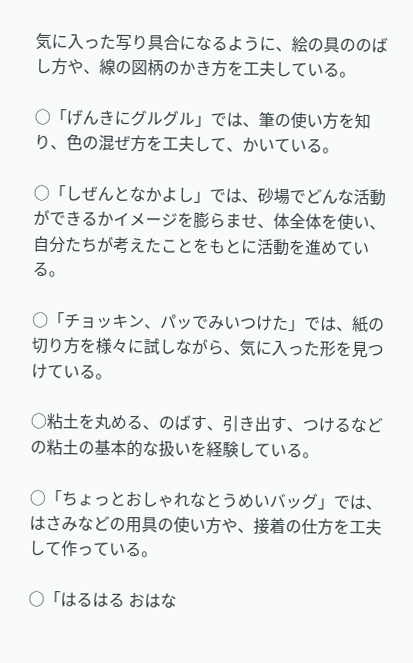気に入った写り具合になるように、絵の具ののばし方や、線の図柄のかき方を工夫している。

○「げんきにグルグル」では、筆の使い方を知り、色の混ぜ方を工夫して、かいている。

○「しぜんとなかよし」では、砂場でどんな活動ができるかイメージを膨らませ、体全体を使い、自分たちが考えたことをもとに活動を進めている。

○「チョッキン、パッでみいつけた」では、紙の切り方を様々に試しながら、気に入った形を見つけている。

○粘土を丸める、のばす、引き出す、つけるなどの粘土の基本的な扱いを経験している。

○「ちょっとおしゃれなとうめいバッグ」では、はさみなどの用具の使い方や、接着の仕方を工夫して作っている。

○「はるはる おはな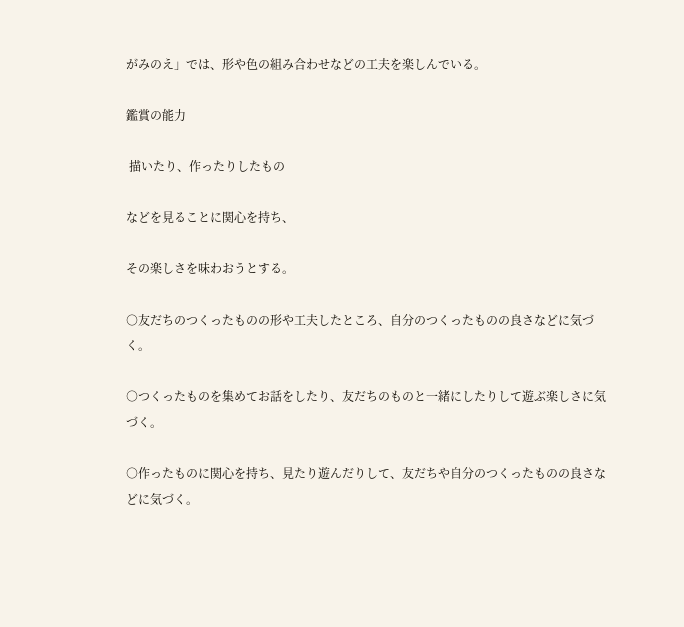がみのえ」では、形や色の組み合わせなどの工夫を楽しんでいる。

鑑賞の能力

 描いたり、作ったりしたもの

などを見ることに関心を持ち、

その楽しさを味わおうとする。

○友だちのつくったものの形や工夫したところ、自分のつくったものの良さなどに気づく。

○つくったものを集めてお話をしたり、友だちのものと一緒にしたりして遊ぶ楽しさに気づく。

○作ったものに関心を持ち、見たり遊んだりして、友だちや自分のつくったものの良さなどに気づく。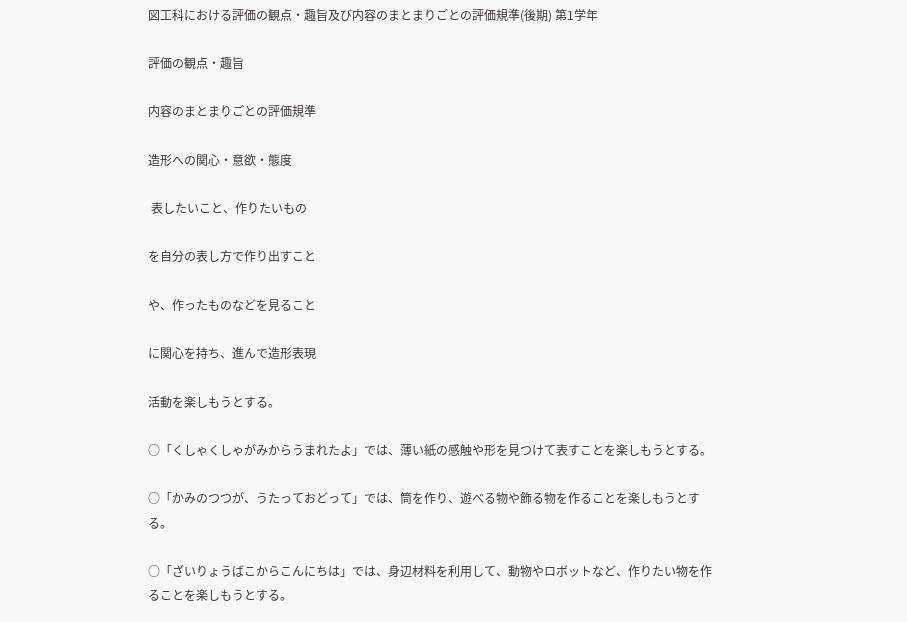図工科における評価の観点・趣旨及び内容のまとまりごとの評価規準(後期) 第1学年

評価の観点・趣旨

内容のまとまりごとの評価規準

造形への関心・意欲・態度

 表したいこと、作りたいもの

を自分の表し方で作り出すこと

や、作ったものなどを見ること

に関心を持ち、進んで造形表現

活動を楽しもうとする。

○「くしゃくしゃがみからうまれたよ」では、薄い紙の感触や形を見つけて表すことを楽しもうとする。

○「かみのつつが、うたっておどって」では、筒を作り、遊べる物や飾る物を作ることを楽しもうとする。

○「ざいりょうばこからこんにちは」では、身辺材料を利用して、動物やロボットなど、作りたい物を作ることを楽しもうとする。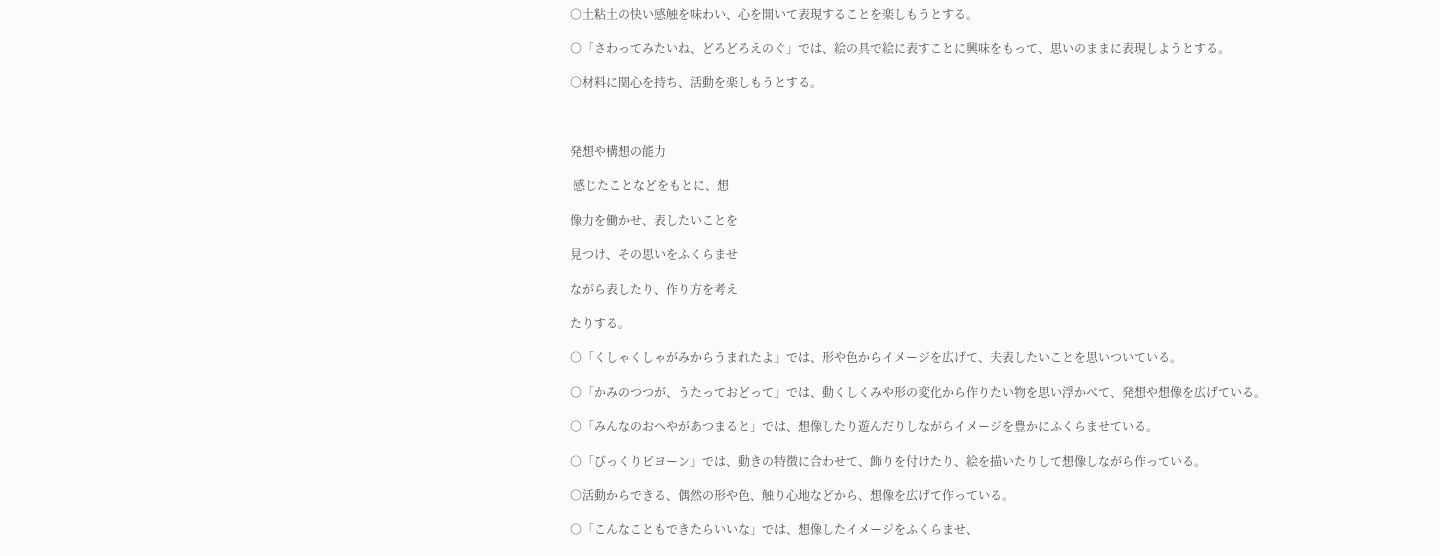○土粘土の快い感触を味わい、心を開いて表現することを楽しもうとする。

○「さわってみたいね、どろどろえのぐ」では、絵の具で絵に表すことに興味をもって、思いのままに表現しようとする。

○材料に関心を持ち、活動を楽しもうとする。



発想や構想の能力

 感じたことなどをもとに、想

像力を働かせ、表したいことを

見つけ、その思いをふくらませ

ながら表したり、作り方を考え

たりする。

○「くしゃくしゃがみからうまれたよ」では、形や色からイメージを広げて、夫表したいことを思いついている。

○「かみのつつが、うたっておどって」では、動くしくみや形の変化から作りたい物を思い浮かべて、発想や想像を広げている。

○「みんなのおへやがあつまると」では、想像したり遊んだりしながらイメージを豊かにふくらませている。

○「びっくりピヨーン」では、動きの特徴に合わせて、飾りを付けたり、絵を描いたりして想像しながら作っている。

○活動からできる、偶然の形や色、触り心地などから、想像を広げて作っている。

○「こんなこともできたらいいな」では、想像したイメージをふくらませ、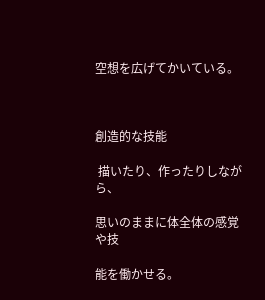空想を広げてかいている。



創造的な技能

 描いたり、作ったりしながら、

思いのままに体全体の感覚や技

能を働かせる。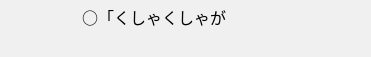○「くしゃくしゃが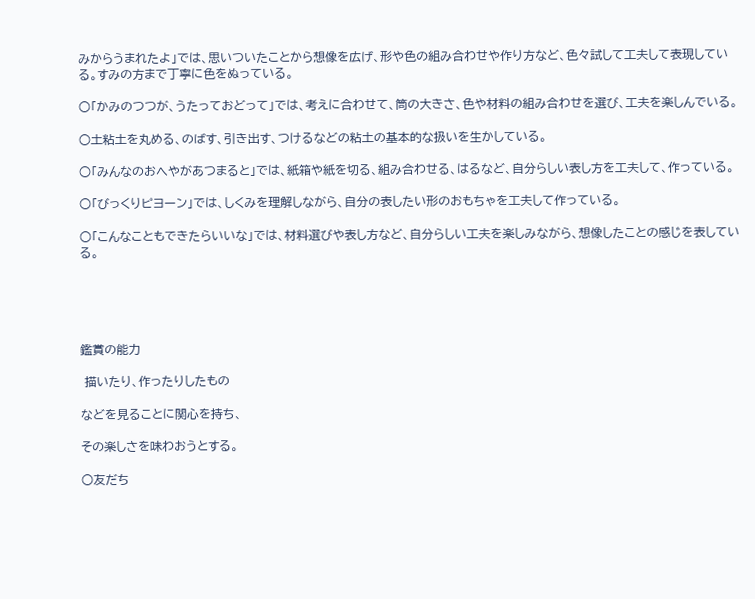みからうまれたよ」では、思いついたことから想像を広げ、形や色の組み合わせや作り方など、色々試して工夫して表現している。すみの方まで丁寧に色をぬっている。

○「かみのつつが、うたっておどって」では、考えに合わせて、筒の大きさ、色や材料の組み合わせを選び、工夫を楽しんでいる。

○土粘土を丸める、のばす、引き出す、つけるなどの粘土の基本的な扱いを生かしている。

○「みんなのおへやがあつまると」では、紙箱や紙を切る、組み合わせる、はるなど、自分らしい表し方を工夫して、作っている。

○「びっくりピヨーン」では、しくみを理解しながら、自分の表したい形のおもちゃを工夫して作っている。

○「こんなこともできたらいいな」では、材料選びや表し方など、自分らしい工夫を楽しみながら、想像したことの感じを表している。





鑑賞の能力

 描いたり、作ったりしたもの

などを見ることに関心を持ち、

その楽しさを味わおうとする。

○友だち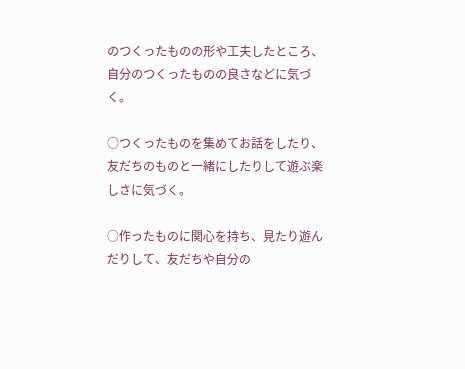のつくったものの形や工夫したところ、自分のつくったものの良さなどに気づく。

○つくったものを集めてお話をしたり、友だちのものと一緒にしたりして遊ぶ楽しさに気づく。

○作ったものに関心を持ち、見たり遊んだりして、友だちや自分の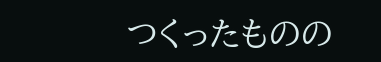つくったものの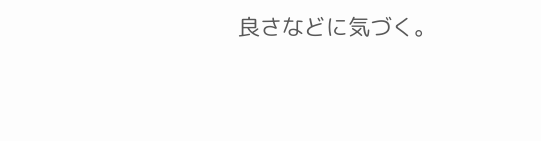良さなどに気づく。